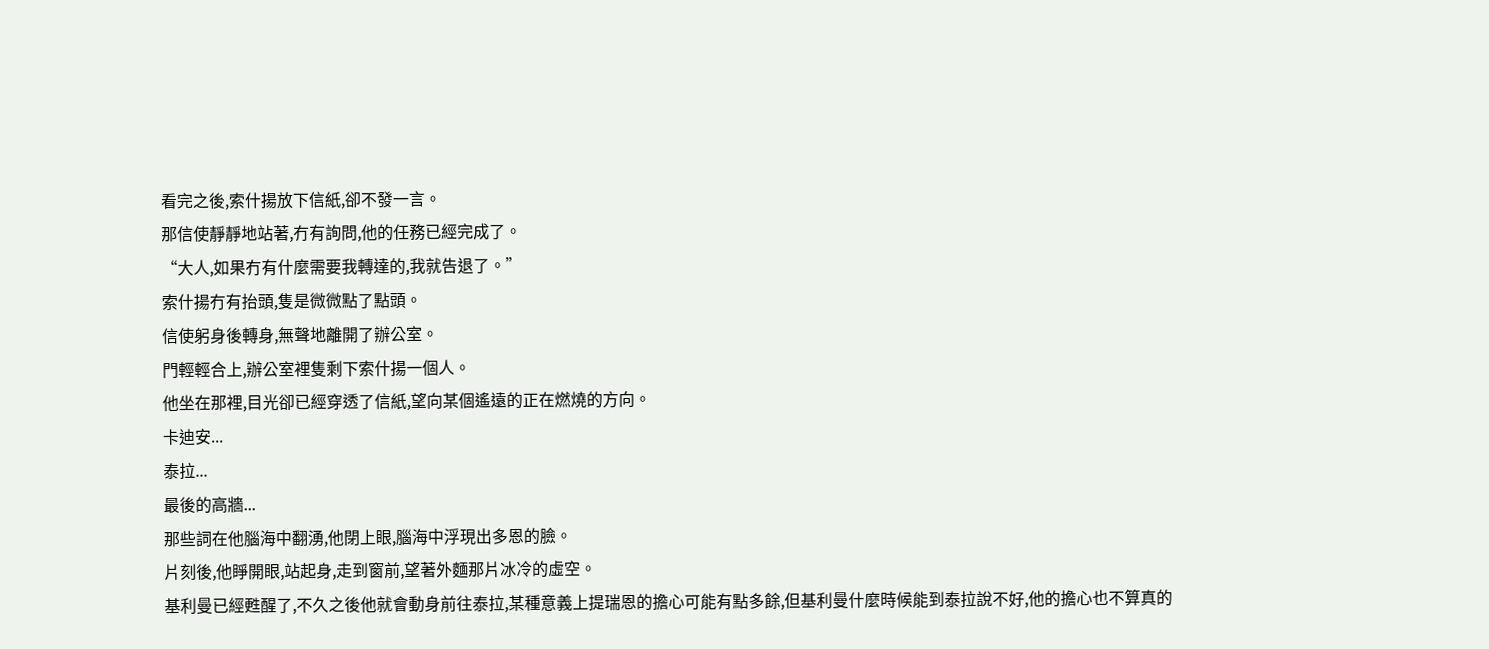看完之後,索什揚放下信紙,卻不發一言。
那信使靜靜地站著,冇有詢問,他的任務已經完成了。
“大人,如果冇有什麼需要我轉達的,我就告退了。”
索什揚冇有抬頭,隻是微微點了點頭。
信使躬身後轉身,無聲地離開了辦公室。
門輕輕合上,辦公室裡隻剩下索什揚一個人。
他坐在那裡,目光卻已經穿透了信紙,望向某個遙遠的正在燃燒的方向。
卡迪安...
泰拉...
最後的高牆...
那些詞在他腦海中翻湧,他閉上眼,腦海中浮現出多恩的臉。
片刻後,他睜開眼,站起身,走到窗前,望著外麵那片冰冷的虛空。
基利曼已經甦醒了,不久之後他就會動身前往泰拉,某種意義上提瑞恩的擔心可能有點多餘,但基利曼什麼時候能到泰拉說不好,他的擔心也不算真的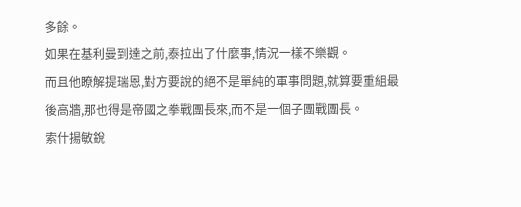多餘。
如果在基利曼到達之前,泰拉出了什麼事,情況一樣不樂觀。
而且他瞭解提瑞恩,對方要說的絕不是單純的軍事問題,就算要重組最後高牆,那也得是帝國之拳戰團長來,而不是一個子團戰團長。
索什揚敏銳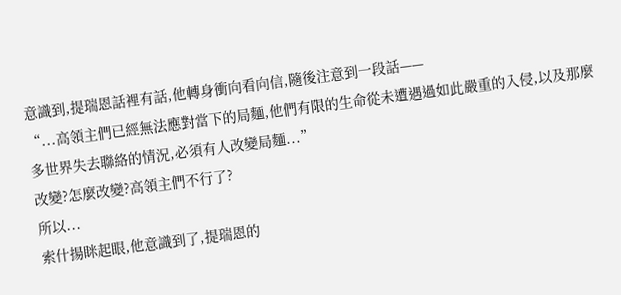意識到,提瑞恩話裡有話,他轉身衝向看向信,隨後注意到一段話——
“...高領主們已經無法應對當下的局麵,他們有限的生命從未遭遇過如此嚴重的入侵,以及那麼多世界失去聯絡的情況,必須有人改變局麵...”
改變?怎麼改變?高領主們不行了?
所以...
索什揚眯起眼,他意識到了,提瑞恩的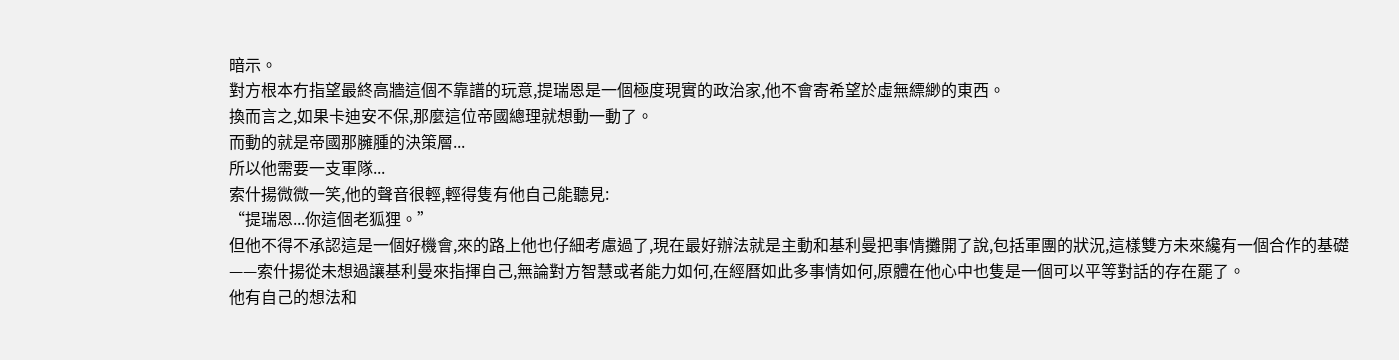暗示。
對方根本冇指望最終高牆這個不靠譜的玩意,提瑞恩是一個極度現實的政治家,他不會寄希望於虛無縹緲的東西。
換而言之,如果卡迪安不保,那麼這位帝國總理就想動一動了。
而動的就是帝國那臃腫的決策層...
所以他需要一支軍隊...
索什揚微微一笑,他的聲音很輕,輕得隻有他自己能聽見:
“提瑞恩...你這個老狐狸。”
但他不得不承認這是一個好機會,來的路上他也仔細考慮過了,現在最好辦法就是主動和基利曼把事情攤開了說,包括軍團的狀況,這樣雙方未來纔有一個合作的基礎——索什揚從未想過讓基利曼來指揮自己,無論對方智慧或者能力如何,在經曆如此多事情如何,原體在他心中也隻是一個可以平等對話的存在罷了。
他有自己的想法和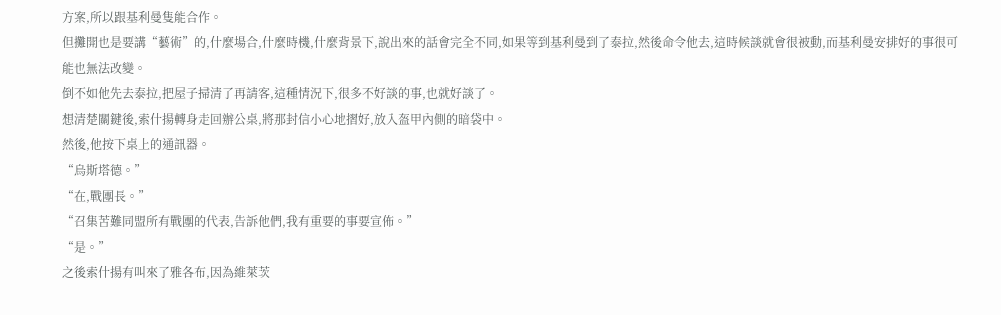方案,所以跟基利曼隻能合作。
但攤開也是要講“藝術”的,什麼場合,什麼時機,什麼背景下,說出來的話會完全不同,如果等到基利曼到了泰拉,然後命令他去,這時候談就會很被動,而基利曼安排好的事很可能也無法改變。
倒不如他先去泰拉,把屋子掃清了再請客,這種情況下,很多不好談的事,也就好談了。
想清楚關鍵後,索什揚轉身走回辦公桌,將那封信小心地摺好,放入盔甲內側的暗袋中。
然後,他按下桌上的通訊器。
“烏斯塔德。”
“在,戰團長。”
“召集苦難同盟所有戰團的代表,告訴他們,我有重要的事要宣佈。”
“是。”
之後索什揚有叫來了雅各布,因為維萊茨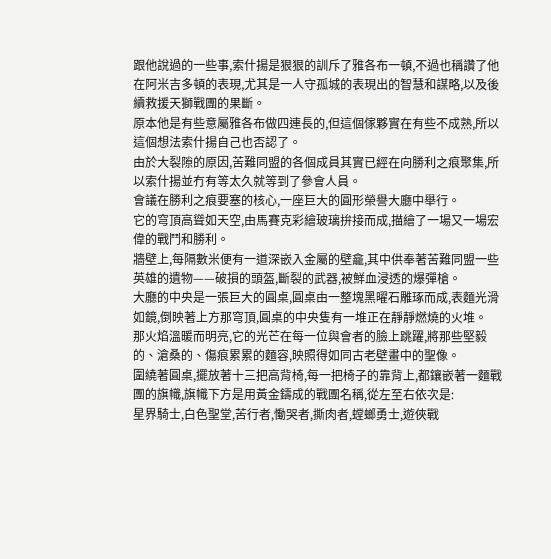跟他說過的一些事,索什揚是狠狠的訓斥了雅各布一頓,不過也稱讚了他在阿米吉多頓的表現,尤其是一人守孤城的表現出的智慧和謀略,以及後續救援天獅戰團的果斷。
原本他是有些意屬雅各布做四連長的,但這個傢夥實在有些不成熟,所以這個想法索什揚自己也否認了。
由於大裂隙的原因,苦難同盟的各個成員其實已經在向勝利之痕聚集,所以索什揚並冇有等太久就等到了參會人員。
會議在勝利之痕要塞的核心,一座巨大的圓形榮譽大廳中舉行。
它的穹頂高聳如天空,由馬賽克彩繪玻璃拚接而成,描繪了一場又一場宏偉的戰鬥和勝利。
牆壁上,每隔數米便有一道深嵌入金屬的壁龕,其中供奉著苦難同盟一些英雄的遺物——破損的頭盔,斷裂的武器,被鮮血浸透的爆彈槍。
大廳的中央是一張巨大的圓桌,圓桌由一整塊黑曜石雕琢而成,表麵光滑如鏡,倒映著上方那穹頂,圓桌的中央隻有一堆正在靜靜燃燒的火堆。
那火焰溫暖而明亮,它的光芒在每一位與會者的臉上跳躍,將那些堅毅的、滄桑的、傷痕累累的麵容,映照得如同古老壁畫中的聖像。
圍繞著圓桌,擺放著十三把高背椅,每一把椅子的靠背上,都鑲嵌著一麵戰團的旗幟,旗幟下方是用黃金鑄成的戰團名稱,從左至右依次是:
星界騎士,白色聖堂,苦行者,慟哭者,撕肉者,螳螂勇士,遊俠戰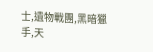士,遺物戰團,黑暗獵手,天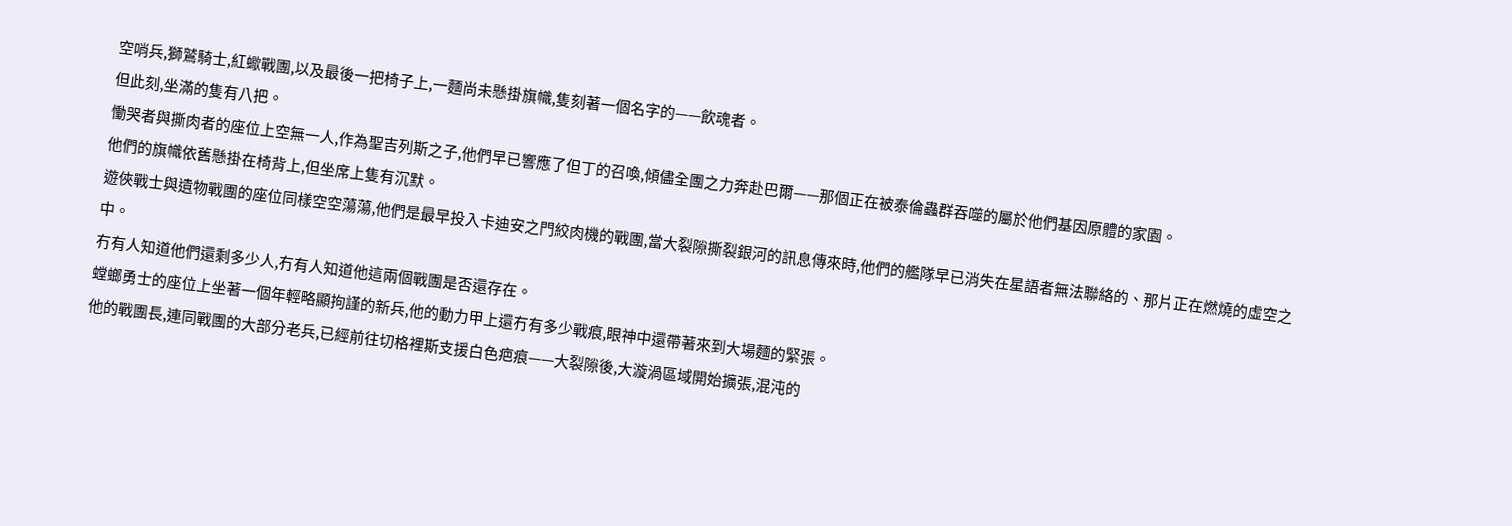空哨兵,獅鷲騎士,紅蠍戰團,以及最後一把椅子上,一麵尚未懸掛旗幟,隻刻著一個名字的——飲魂者。
但此刻,坐滿的隻有八把。
慟哭者與撕肉者的座位上空無一人,作為聖吉列斯之子,他們早已響應了但丁的召喚,傾儘全團之力奔赴巴爾——那個正在被泰倫蟲群吞噬的屬於他們基因原體的家園。
他們的旗幟依舊懸掛在椅背上,但坐席上隻有沉默。
遊俠戰士與遺物戰團的座位同樣空空蕩蕩,他們是最早投入卡迪安之門絞肉機的戰團,當大裂隙撕裂銀河的訊息傳來時,他們的艦隊早已消失在星語者無法聯絡的、那片正在燃燒的虛空之中。
冇有人知道他們還剩多少人,冇有人知道他這兩個戰團是否還存在。
螳螂勇士的座位上坐著一個年輕略顯拘謹的新兵,他的動力甲上還冇有多少戰痕,眼神中還帶著來到大場麵的緊張。
他的戰團長,連同戰團的大部分老兵,已經前往切格裡斯支援白色疤痕——大裂隙後,大漩渦區域開始擴張,混沌的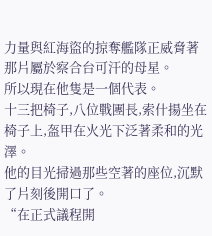力量與紅海盜的掠奪艦隊正威脅著那片屬於察合台可汗的母星。
所以現在他隻是一個代表。
十三把椅子,八位戰團長,索什揚坐在椅子上,盔甲在火光下泛著柔和的光澤。
他的目光掃過那些空著的座位,沉默了片刻後開口了。
“在正式議程開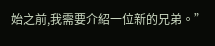始之前,我需要介紹一位新的兄弟。”